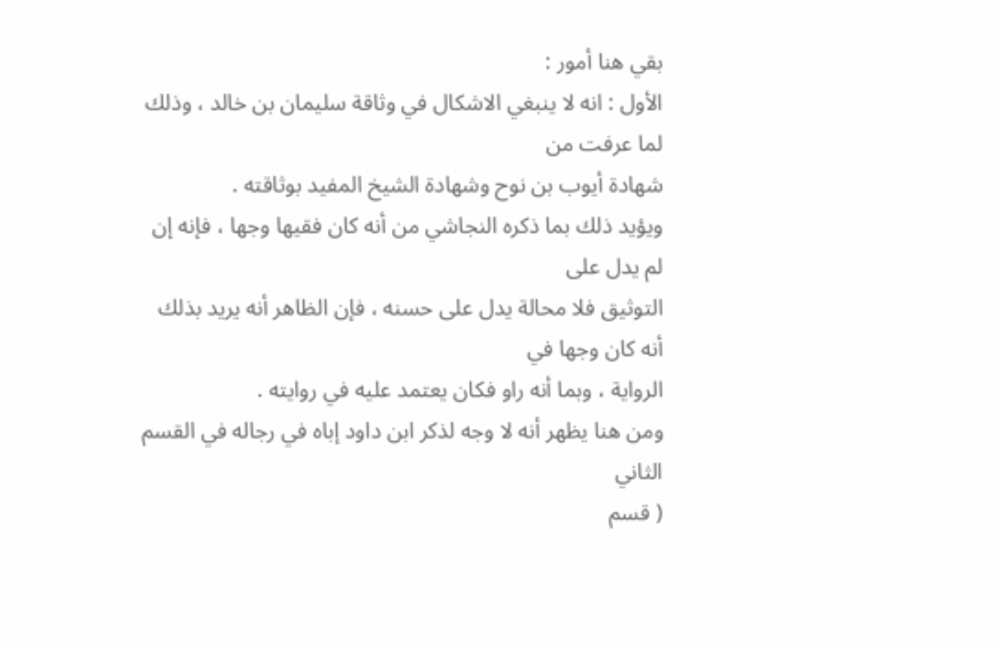بقي هنا أمور :
الأول : انه لا ينبغي الاشكال في وثاقة سليمان بن خالد ، وذلك لما عرفت من
شهادة أيوب بن نوح وشهادة الشيخ المفيد بوثاقته .
ويؤيد ذلك بما ذكره النجاشي من أنه كان فقيها وجها ، فإنه إن لم يدل على
التوثيق فلا محالة يدل على حسنه ، فإن الظاهر أنه يريد بذلك أنه كان وجها في
الرواية ، وبما أنه راو فكان يعتمد عليه في روايته .
ومن هنا يظهر أنه لا وجه لذكر ابن داود إباه في رجاله في القسم الثاني
( قسم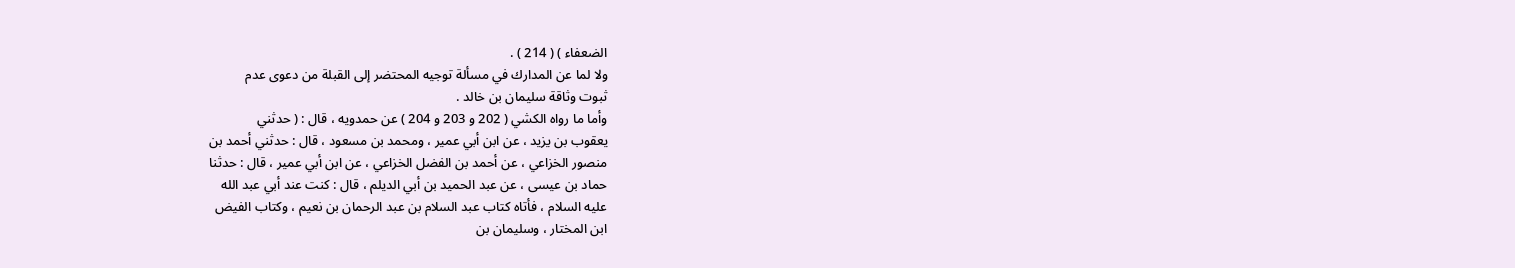الضعفاء ) ( 214 ) .
ولا لما عن المدارك في مسألة توجيه المحتضر إلى القبلة من دعوى عدم
ثبوت وثاقة سليمان بن خالد .
وأما ما رواه الكشي ( 202 و 203 و 204 ) عن حمدويه ، قال : ( حدثني
يعقوب بن يزيد ، عن ابن أبي عمير ، ومحمد بن مسعود ، قال : حدثني أحمد بن
منصور الخزاعي ، عن أحمد بن الفضل الخزاعي ، عن ابن أبي عمير ، قال : حدثنا
حماد بن عيسى ، عن عبد الحميد بن أبي الديلم ، قال : كنت عند أبي عبد الله
عليه السلام ، فأتاه كتاب عبد السلام بن عبد الرحمان بن نعيم ، وكتاب الفيض
ابن المختار ، وسليمان بن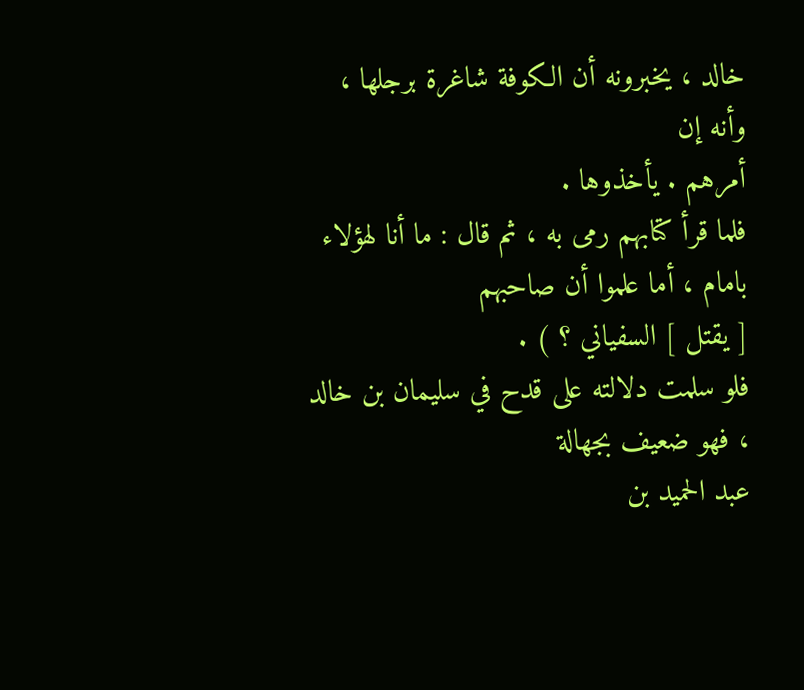خالد ، يخبرونه أن الكوفة شاغرة برجلها ، وأنه إن
أمرهم . يأخذوها .
فلما قرأ كتابهم رمى به ، ثم قال : ما أنا لهؤلاء بامام ، أما علموا أن صاحبهم
[ يقتل ] السفياني ؟ ) .
فلو سلمت دلالته على قدح في سليمان بن خالد ، فهو ضعيف بجهالة
عبد الحميد بن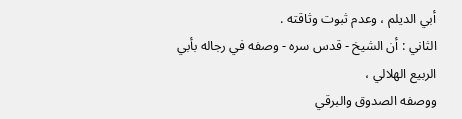أبي الديلم ، وعدم ثبوت وثاقته .
الثاني : أن الشيخ - قدس سره - وصفه في رجاله بأبي الربيع الهلالي ،
ووصفه الصدوق والبرقي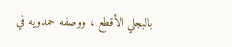بالبجلي الأقطع ، ووصفه حمدويه في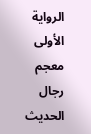الرواية الأولى
معجم رجال الحديث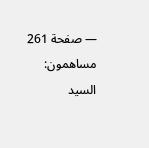— صفحة 261
مساهمون: السيد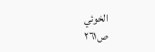الخوئي
ص٢٦١